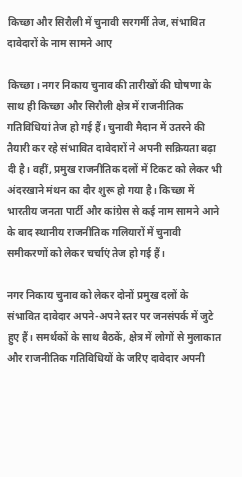किच्छा और सिरौली में चुनावी सरगर्मी तेज, संभावित दावेदारों के नाम सामने आए

किच्छा। नगर निकाय चुनाव की तारीखों की घोषणा के साथ ही किच्छा और सिरौली क्षेत्र में राजनीतिक गतिविधियां तेज हो गई हैं। चुनावी मैदान में उतरने की तैयारी कर रहे संभावित दावेदारों ने अपनी सक्रियता बढ़ा दी है। वहीं, प्रमुख राजनीतिक दलों में टिकट को लेकर भी अंदरखाने मंथन का दौर शुरू हो गया है। किच्छा में भारतीय जनता पार्टी और कांग्रेस से कई नाम सामने आने के बाद स्थानीय राजनीतिक गलियारों में चुनावी समीकरणों को लेकर चर्चाएं तेज हो गई हैं।

नगर निकाय चुनाव को लेकर दोनों प्रमुख दलों के संभावित दावेदार अपने-अपने स्तर पर जनसंपर्क में जुटे हुए हैं। समर्थकों के साथ बैठकें, क्षेत्र में लोगों से मुलाकात और राजनीतिक गतिविधियों के जरिए दावेदार अपनी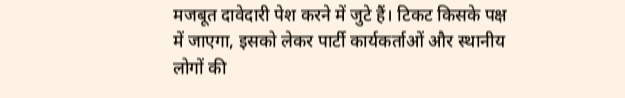मजबूत दावेदारी पेश करने में जुटे हैं। टिकट किसके पक्ष में जाएगा, इसको लेकर पार्टी कार्यकर्ताओं और स्थानीय लोगों की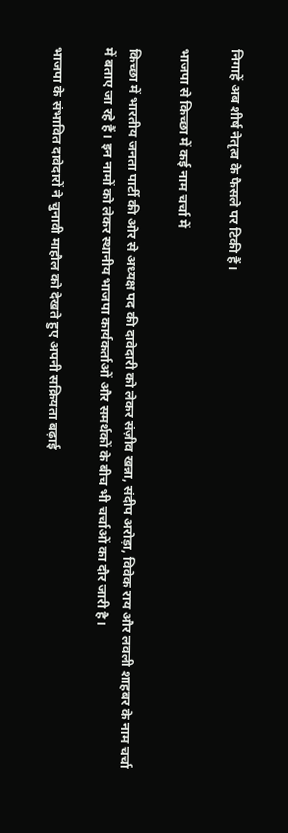निगाहें अब शीर्ष नेतृत्व के फैसले पर टिकी हैं।

भाजपा से किच्छा में कई नाम चर्चा में

किच्छा में भारतीय जनता पार्टी की ओर से अध्यक्ष पद की दावेदारी को लेकर संज़ीव खन्ना, संदीप अरोड़ा, विवेक राय और लवली शाहबर के नाम चर्चा में बताए जा रहे हैं। इन नामों को लेकर स्थानीय भाजपा कार्यकर्ताओं और समर्थकों के बीच भी चर्चाओं का दौर जारी है।

भाजपा के संभावित दावेदारों ने चुनावी माहौल को देखते हुए अपनी सक्रियता बढ़ाई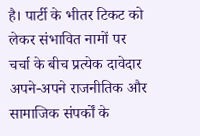है। पार्टी के भीतर टिकट को लेकर संभावित नामों पर चर्चा के बीच प्रत्येक दावेदार अपने-अपने राजनीतिक और सामाजिक संपर्कों के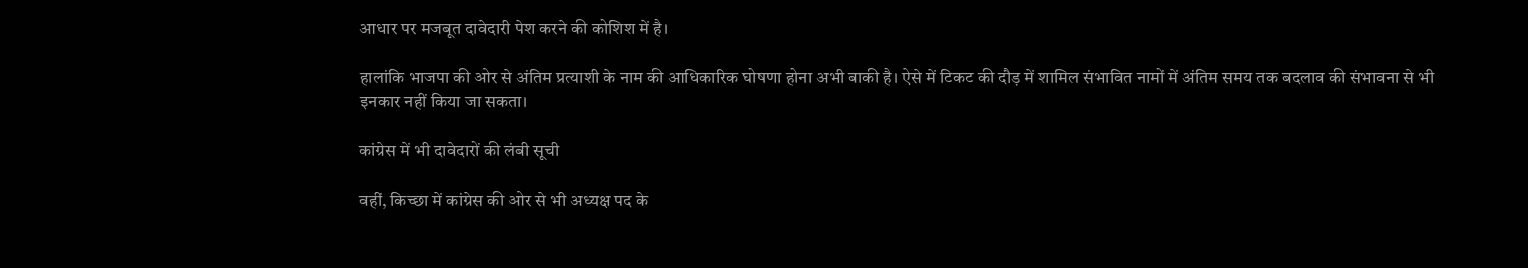आधार पर मजबूत दावेदारी पेश करने की कोशिश में है।

हालांकि भाजपा की ओर से अंतिम प्रत्याशी के नाम की आधिकारिक घोषणा होना अभी बाकी है। ऐसे में टिकट की दौड़ में शामिल संभावित नामों में अंतिम समय तक बदलाव की संभावना से भी इनकार नहीं किया जा सकता।

कांग्रेस में भी दावेदारों की लंबी सूची

वहीं, किच्छा में कांग्रेस की ओर से भी अध्यक्ष पद के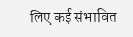लिए कई संभावित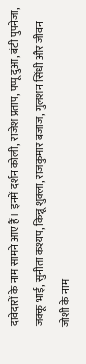दावेदारों के नाम सामने आए हैं। इनमें दर्शन कोली, राजेश प्रताप, पप्पू दुआ, बंटी पुपनेजा, जक्कू भाई, सुनीता कश्यप, किन्नू शुक्ला, राजकुमार बजाज, गुलशन सिंधी और जीवन जोशी के नाम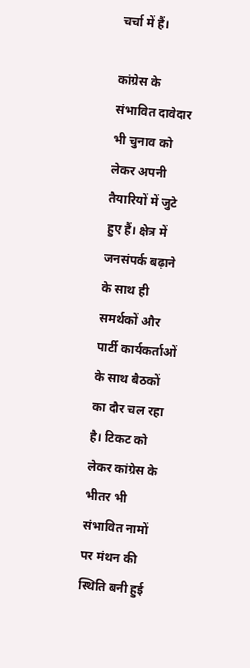चर्चा में हैं।

कांग्रेस के संभावित दावेदार भी चुनाव को लेकर अपनी तैयारियों में जुटे हुए हैं। क्षेत्र में जनसंपर्क बढ़ाने के साथ ही समर्थकों और पार्टी कार्यकर्ताओं के साथ बैठकों का दौर चल रहा है। टिकट को लेकर कांग्रेस के भीतर भी संभावित नामों पर मंथन की स्थिति बनी हुई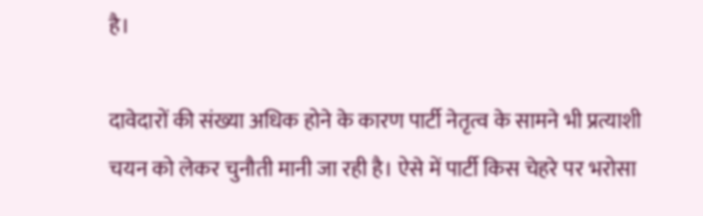है।

दावेदारों की संख्या अधिक होने के कारण पार्टी नेतृत्व के सामने भी प्रत्याशी चयन को लेकर चुनौती मानी जा रही है। ऐसे में पार्टी किस चेहरे पर भरोसा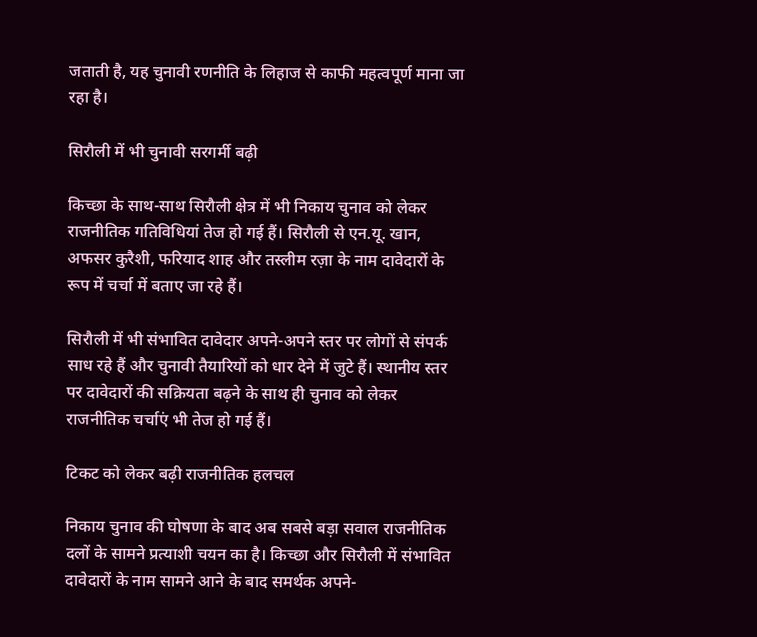जताती है, यह चुनावी रणनीति के लिहाज से काफी महत्वपूर्ण माना जा रहा है।

सिरौली में भी चुनावी सरगर्मी बढ़ी

किच्छा के साथ-साथ सिरौली क्षेत्र में भी निकाय चुनाव को लेकर राजनीतिक गतिविधियां तेज हो गई हैं। सिरौली से एन.यू. खान, अफसर कुरैशी, फरियाद शाह और तस्लीम रज़ा के नाम दावेदारों के रूप में चर्चा में बताए जा रहे हैं।

सिरौली में भी संभावित दावेदार अपने-अपने स्तर पर लोगों से संपर्क साध रहे हैं और चुनावी तैयारियों को धार देने में जुटे हैं। स्थानीय स्तर पर दावेदारों की सक्रियता बढ़ने के साथ ही चुनाव को लेकर राजनीतिक चर्चाएं भी तेज हो गई हैं।

टिकट को लेकर बढ़ी राजनीतिक हलचल

निकाय चुनाव की घोषणा के बाद अब सबसे बड़ा सवाल राजनीतिक दलों के सामने प्रत्याशी चयन का है। किच्छा और सिरौली में संभावित दावेदारों के नाम सामने आने के बाद समर्थक अपने-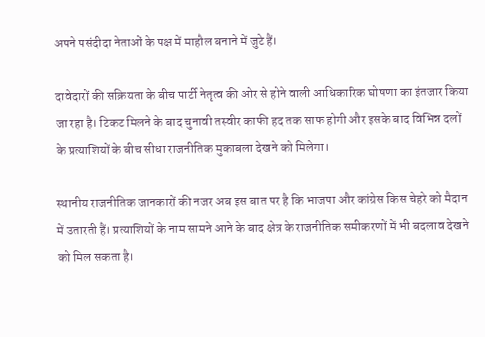अपने पसंदीदा नेताओं के पक्ष में माहौल बनाने में जुटे हैं।

दावेदारों की सक्रियता के बीच पार्टी नेतृत्व की ओर से होने वाली आधिकारिक घोषणा का इंतजार किया जा रहा है। टिकट मिलने के बाद चुनावी तस्वीर काफी हद तक साफ होगी और इसके बाद विभिन्न दलों के प्रत्याशियों के बीच सीधा राजनीतिक मुकाबला देखने को मिलेगा।

स्थानीय राजनीतिक जानकारों की नजर अब इस बात पर है कि भाजपा और कांग्रेस किस चेहरे को मैदान में उतारती हैं। प्रत्याशियों के नाम सामने आने के बाद क्षेत्र के राजनीतिक समीकरणों में भी बदलाव देखने को मिल सकता है।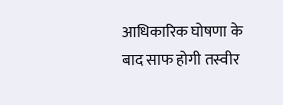आधिकारिक घोषणा के बाद साफ होगी तस्वीर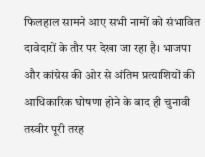फिलहाल सामने आए सभी नामों को संभावित दावेदारों के तौर पर देखा जा रहा है। भाजपा और कांग्रेस की ओर से अंतिम प्रत्याशियों की आधिकारिक घोषणा होने के बाद ही चुनावी तस्वीर पूरी तरह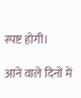स्पष्ट होगी।

आने वाले दिनों में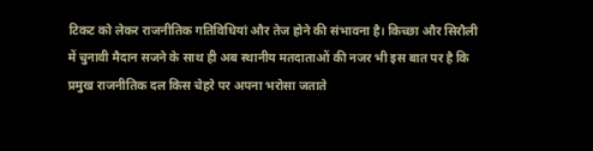टिकट को लेकर राजनीतिक गतिविधियां और तेज होने की संभावना है। किच्छा और सिरौली में चुनावी मैदान सजने के साथ ही अब स्थानीय मतदाताओं की नजर भी इस बात पर है कि प्रमुख राजनीतिक दल किस चेहरे पर अपना भरोसा जताते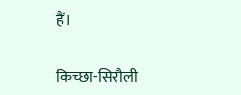हैं।

किच्छा-सिरौली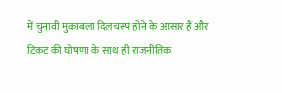में चुनावी मुकाबला दिलचस्प होने के आसार हैं और टिकट की घोषणा के साथ ही राजनीतिक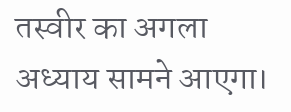तस्वीर का अगला अध्याय सामने आएगा।